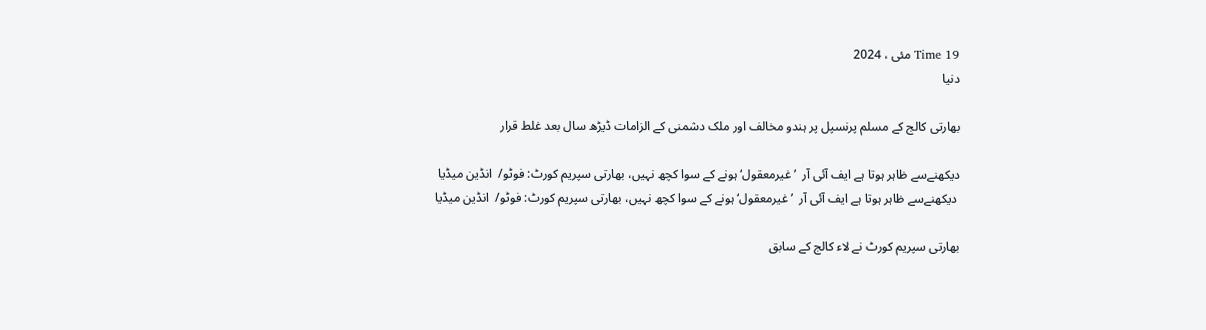Time 19 مئی ، 2024
دنیا

بھارتی کالج کے مسلم پرنسپل پر ہندو مخالف اور ملک دشمنی کے الزامات ڈیڑھ سال بعد غلط قرار

دیکھنےسے ظاہر ہوتا ہے ایف آئی آر  ’غیرمعقول‘ ہونے کے سوا کچھ نہیں، بھارتی سپریم کورٹ: فوٹو/  انڈین میڈیا
 دیکھنےسے ظاہر ہوتا ہے ایف آئی آر  ’غیرمعقول‘ ہونے کے سوا کچھ نہیں، بھارتی سپریم کورٹ: فوٹو/  انڈین میڈیا

بھارتی سپریم کورٹ نے لاء کالج کے سابق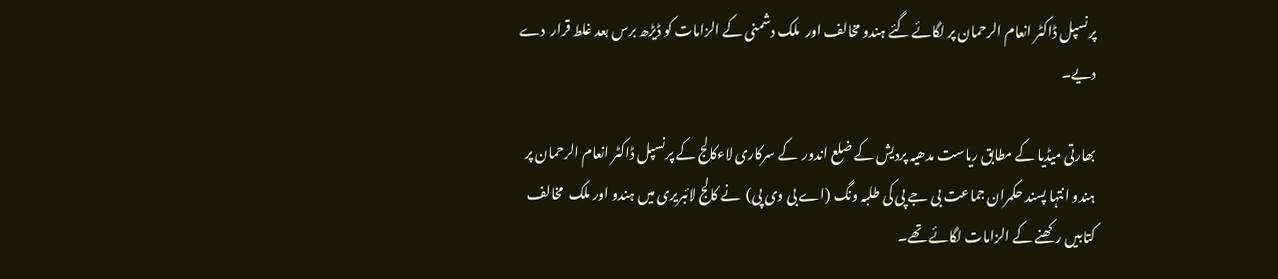پرنسپل ڈاکٹر انعام الرحمان پر لگائے گئے ہندو مخالف اور  ملک دشمنی کے الزامات کو ڈیڑھ برس بعد غلط قرار  دے دیے۔

بھارتی میڈیا کے مطابق ریاست مدھیہ پردیش کے ضلع اندور  کے سرکاری لاءکالج کے پرنسپل ڈاکٹر انعام الرحمان پر  ہندو انتہا پسند حکمران جماعت بی جے پی کی طلبہ ونگ (اے بی وی پی)  نے کالج لائبریری میں ہندو اور ملک  مخالف کتابیں رکھنے کے الزامات لگائے تھے۔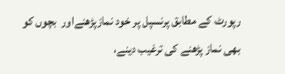رپورٹ کے مطابق پرنسپل پر خود نمازپڑھنےاور  بچوں کو بھی نماز پڑھنے کی ترغیب دینے،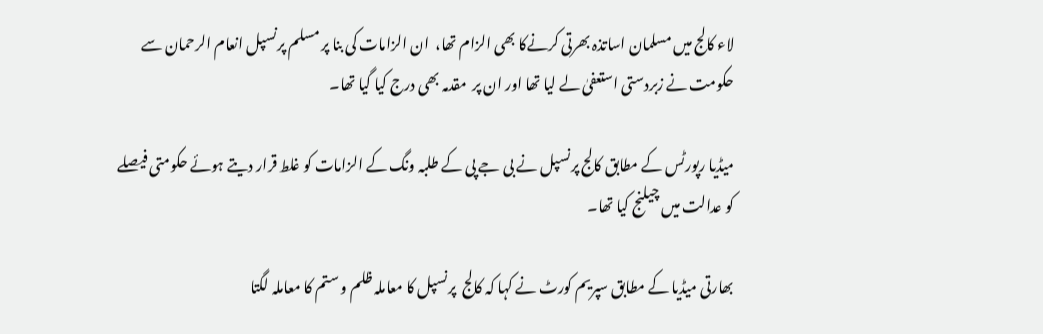لاء کالج میں مسلمان اساتذہ بھرتی کرنےکا بھی الزام تھا،  ان الزامات کی بنا پر مسلم پرنسپل انعام الرحمان سے حکومت نے زبردستی استعفیٰ لے لیا تھا اور ان پر  مقدمہ بھی درج کیا گیا تھا۔

میڈیا رپورٹس کے مطابق کالج پرنسپل نے بی جے پی کے طلبہ ونگ کے الزامات کو غلط قرار دیتے ہوئے حکومتی فیصلے کو عدالت میں چیلنج کیا تھا۔

بھارتی میڈیا کے مطابق سپریم کورٹ نے کہا کہ کالج  پرنسپل کا معاملہ ظلم و ستم کا معاملہ لگتا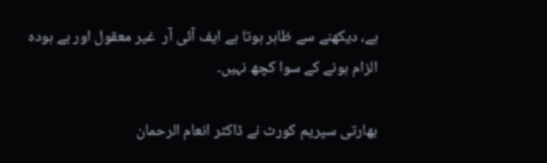ہے، دیکھنے سے ظاہر ہوتا ہے ایف آئی آر  غیر معقول اور بے ہودہ الزام ہونے کے سوا کچھ نہیں۔

بھارتی سپریم کورٹ نے ڈاکٹر انعام الرحمان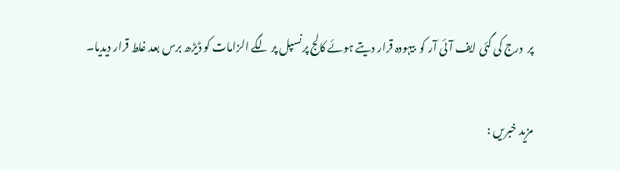پر  درج کی گئی ایف آئی آر کو  بیہودہ قرار دیتے ہوئے کالج پرنسپل پر لگے الزامات کو ڈیڑھ برس بعد غلط قرار دیدیا۔

مزید خبریں :